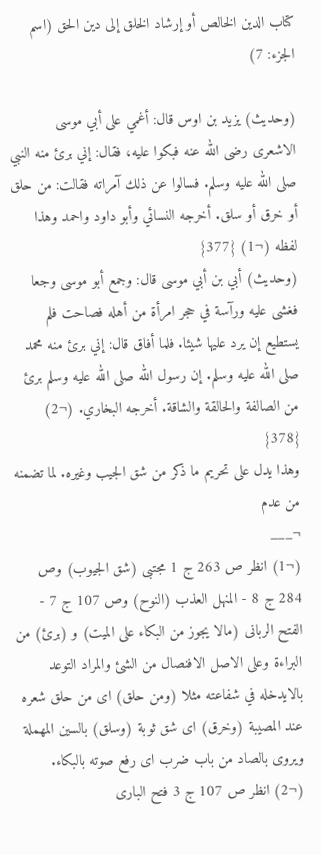كتاب الدين الخالص أو إرشاد الخلق إلى دين الحق (اسم الجزء: 7)

(وحديث) يزيد بن اوس قال: أغمي على أبي موسى الاشعرى رضى الله عنه فبكوا عليه، فقال: إني برئ منه النبي صلى الله عليه وسلم. فسالوا عن ذلك آمراته فقالت: من حلق أو خرق أو سلق. أخرجه النسائي وأبو داود واحمد وهذا لفظه (¬1) {377}
(وحديث) أبي بن أبي موسى قال: وجمع أبو موسى وجعا فغشى عليه ورآسة في حجر امرأة من أهله فصاحت فلم يستطيع إن يرد عليها شيئا. فلما أفاق قال: إني برئ منه محمد صلى الله عليه وسلم. إن رسول الله صلى الله عليه وسلم برئ من الصالفة والحالقة والشاقة. أخرجه البخاري. (¬2) {378}
وهذا يدل على تحريم ما ذكر من شق الجيب وغيره. لما تضمنه من عدم
¬___
(¬1) انظر ص 263 ج 1 مجتبى (شق الجيوب) وص 284 ج 8 - المنهل العذب (النوح) وص 107 ج 7 - الفتح الربانى (مالا يجوز من البكاء على الميت) و (برئ) من البراءة وعلى الاصل الافنصال من الشئ والمراد التوعد بالايدخله في شفاعته مثلا (ومن حلق) اى من حلق شعره عند المصيبة (وخرق) اى شق ثوبة (وسلق) بالسين المهملة ويروى بالصاد من باب ضرب اى رفع صوته بالبكاء.
(¬2) انظر ص 107 ج 3 فتح البارى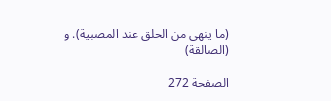(ما ينهى من الحلق عند المصبية). و (الصالقة)

الصفحة 272